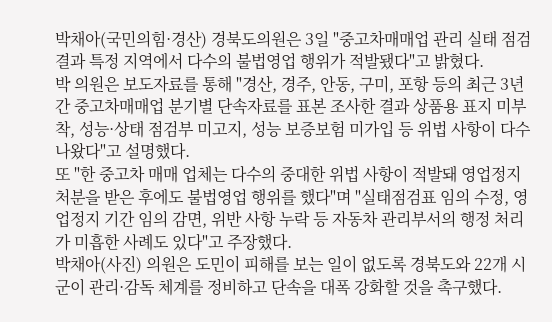박채아(국민의힘·경산) 경북도의원은 3일 "중고차매매업 관리 실태 점검 결과 특정 지역에서 다수의 불법영업 행위가 적발됐다"고 밝혔다.
박 의원은 보도자료를 통해 "경산, 경주, 안동, 구미, 포항 등의 최근 3년간 중고차매매업 분기별 단속자료를 표본 조사한 결과 상품용 표지 미부착, 성능·상태 점검부 미고지, 성능 보증보험 미가입 등 위법 사항이 다수 나왔다"고 설명했다.
또 "한 중고차 매매 업체는 다수의 중대한 위법 사항이 적발돼 영업정지 처분을 받은 후에도 불법영업 행위를 했다"며 "실태점검표 임의 수정, 영업정지 기간 임의 감면, 위반 사항 누락 등 자동차 관리부서의 행정 처리가 미흡한 사례도 있다"고 주장했다.
박채아(사진) 의원은 도민이 피해를 보는 일이 없도록 경북도와 22개 시군이 관리·감독 체계를 정비하고 단속을 대폭 강화할 것을 촉구했다.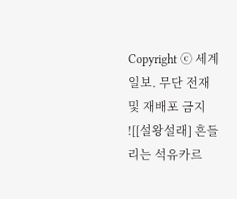Copyright ⓒ 세계일보. 무단 전재 및 재배포 금지
![[설왕설래] 흔들리는 석유카르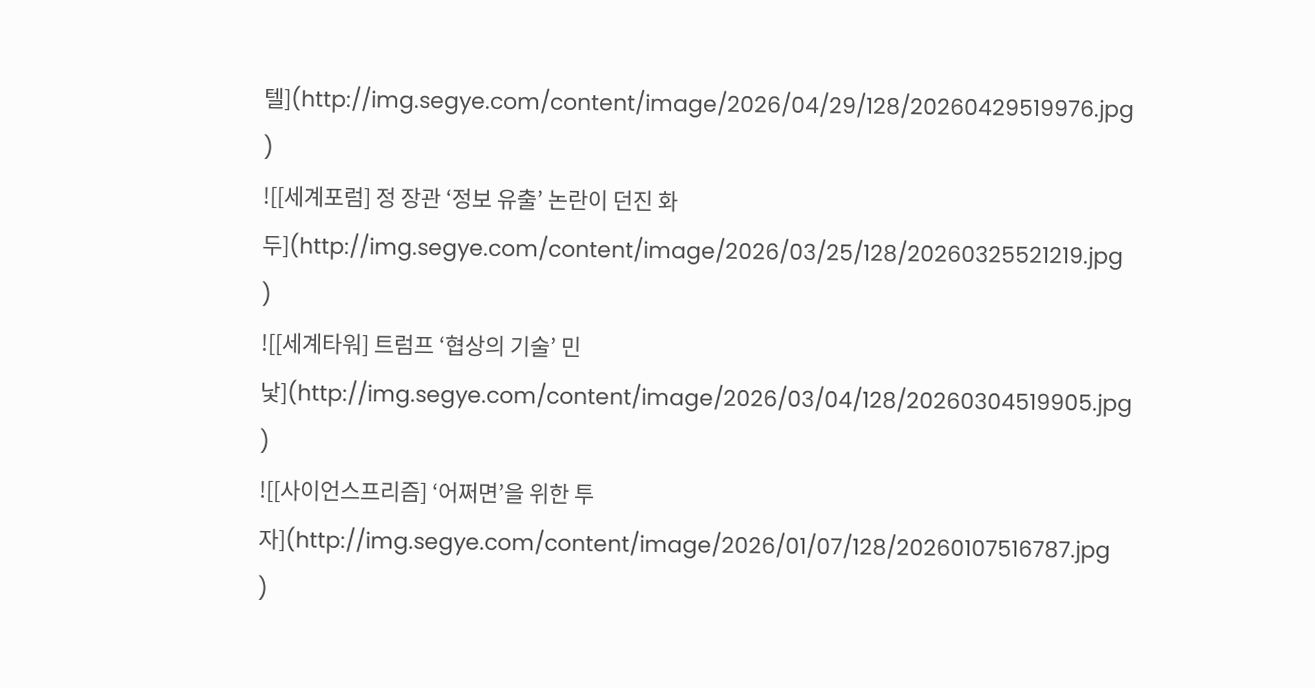텔](http://img.segye.com/content/image/2026/04/29/128/20260429519976.jpg
)
![[세계포럼] 정 장관 ‘정보 유출’ 논란이 던진 화두](http://img.segye.com/content/image/2026/03/25/128/20260325521219.jpg
)
![[세계타워] 트럼프 ‘협상의 기술’ 민낯](http://img.segye.com/content/image/2026/03/04/128/20260304519905.jpg
)
![[사이언스프리즘] ‘어쩌면’을 위한 투자](http://img.segye.com/content/image/2026/01/07/128/20260107516787.jpg
)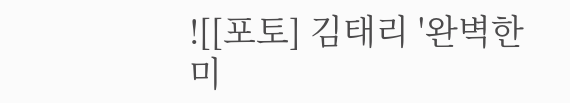![[포토] 김태리 '완벽한 미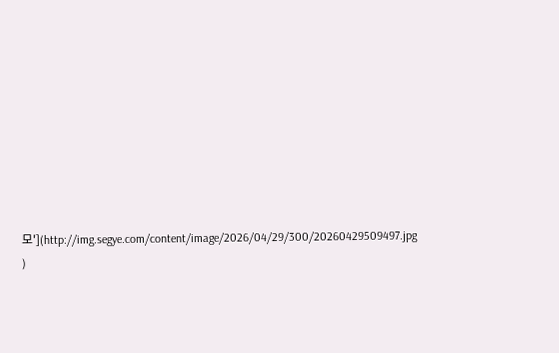모'](http://img.segye.com/content/image/2026/04/29/300/20260429509497.jpg
)